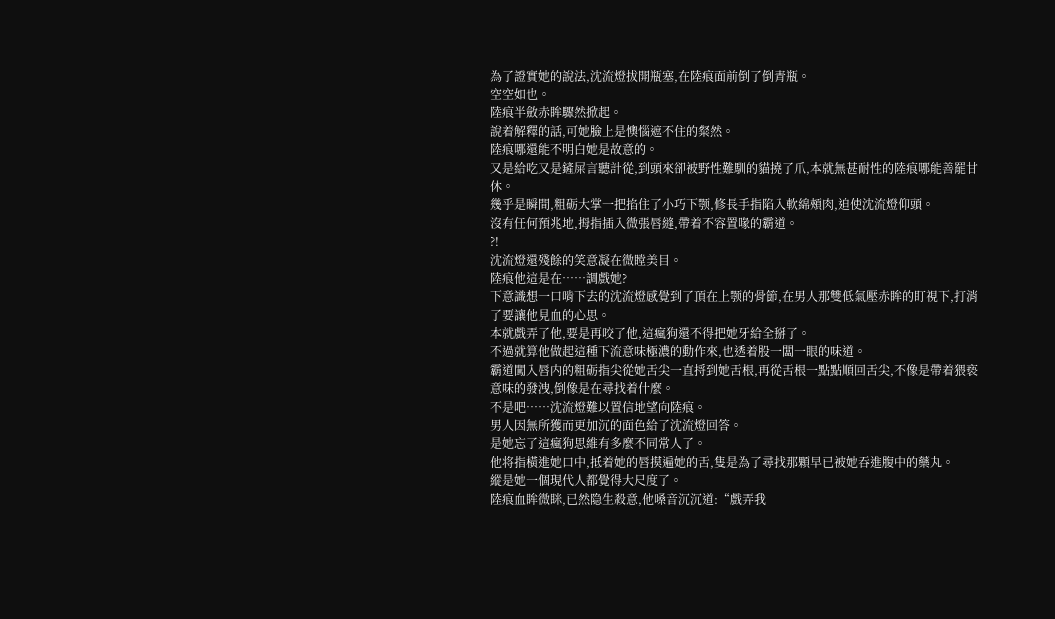為了證實她的說法,沈流燈拔開瓶塞,在陸痕面前倒了倒青瓶。
空空如也。
陸痕半斂赤眸驟然掀起。
說着解釋的話,可她臉上是懊惱遮不住的粲然。
陸痕哪還能不明白她是故意的。
又是給吃又是鏟屎言聽計從,到頭來卻被野性難馴的貓撓了爪,本就無甚耐性的陸痕哪能善罷甘休。
幾乎是瞬間,粗砺大掌一把掐住了小巧下颚,修長手指陷入軟綿頰肉,迫使沈流燈仰頭。
沒有任何預兆地,拇指插入微張唇縫,帶着不容置喙的霸道。
?!
沈流燈還殘餘的笑意凝在微瞠美目。
陸痕他這是在……調戲她?
下意識想一口啃下去的沈流燈感覺到了頂在上颚的骨節,在男人那雙低氣壓赤眸的盯視下,打消了要讓他見血的心思。
本就戲弄了他,要是再咬了他,這瘋狗還不得把她牙給全掰了。
不過就算他做起這種下流意味極濃的動作來,也透着股一闆一眼的味道。
霸道闖入唇内的粗砺指尖從她舌尖一直捋到她舌根,再從舌根一點點順回舌尖,不像是帶着猥亵意味的發洩,倒像是在尋找着什麼。
不是吧……沈流燈難以置信地望向陸痕。
男人因無所獲而更加沉的面色給了沈流燈回答。
是她忘了這瘋狗思維有多麼不同常人了。
他将指橫進她口中,抵着她的唇摸遍她的舌,隻是為了尋找那顆早已被她吞進腹中的藥丸。
縱是她一個現代人都覺得大尺度了。
陸痕血眸微眯,已然隐生殺意,他嗓音沉沉道:“戲弄我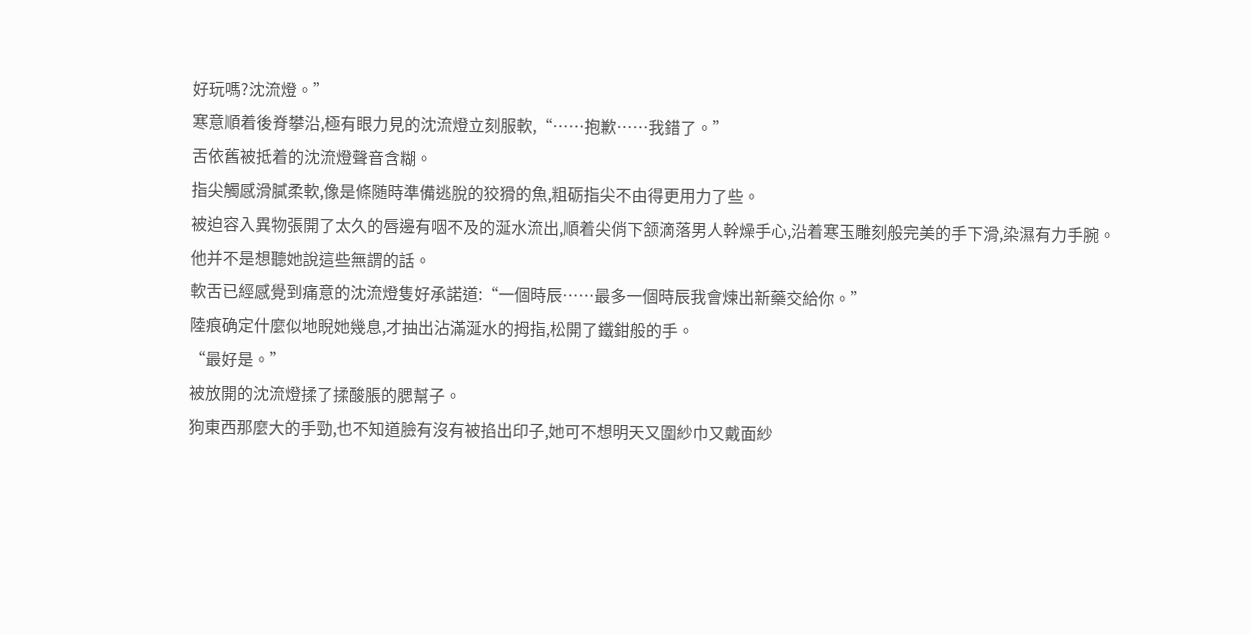好玩嗎?沈流燈。”
寒意順着後脊攀沿,極有眼力見的沈流燈立刻服軟,“……抱歉……我錯了。”
舌依舊被抵着的沈流燈聲音含糊。
指尖觸感滑膩柔軟,像是條随時準備逃脫的狡猾的魚,粗砺指尖不由得更用力了些。
被迫容入異物張開了太久的唇邊有咽不及的涎水流出,順着尖俏下颔滴落男人幹燥手心,沿着寒玉雕刻般完美的手下滑,染濕有力手腕。
他并不是想聽她說這些無謂的話。
軟舌已經感覺到痛意的沈流燈隻好承諾道:“一個時辰……最多一個時辰我會煉出新藥交給你。”
陸痕确定什麼似地睨她幾息,才抽出沾滿涎水的拇指,松開了鐵鉗般的手。
“最好是。”
被放開的沈流燈揉了揉酸脹的腮幫子。
狗東西那麼大的手勁,也不知道臉有沒有被掐出印子,她可不想明天又圍紗巾又戴面紗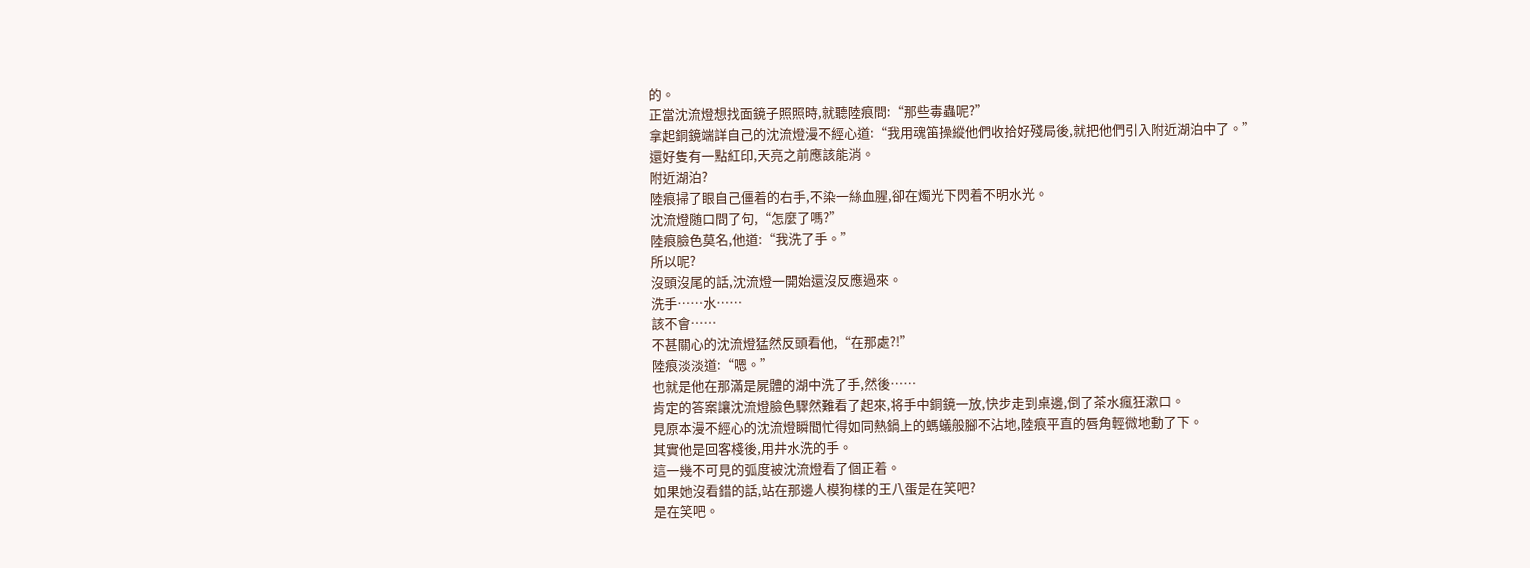的。
正當沈流燈想找面鏡子照照時,就聽陸痕問:“那些毒蟲呢?”
拿起銅鏡端詳自己的沈流燈漫不經心道:“我用魂笛操縱他們收拾好殘局後,就把他們引入附近湖泊中了。”
還好隻有一點紅印,天亮之前應該能消。
附近湖泊?
陸痕掃了眼自己僵着的右手,不染一絲血腥,卻在燭光下閃着不明水光。
沈流燈随口問了句,“怎麼了嗎?”
陸痕臉色莫名,他道:“我洗了手。”
所以呢?
沒頭沒尾的話,沈流燈一開始還沒反應過來。
洗手……水……
該不會……
不甚關心的沈流燈猛然反頭看他,“在那處?!”
陸痕淡淡道:“嗯。”
也就是他在那滿是屍體的湖中洗了手,然後……
肯定的答案讓沈流燈臉色驟然難看了起來,将手中銅鏡一放,快步走到桌邊,倒了茶水瘋狂漱口。
見原本漫不經心的沈流燈瞬間忙得如同熱鍋上的螞蟻般腳不沾地,陸痕平直的唇角輕微地動了下。
其實他是回客棧後,用井水洗的手。
這一幾不可見的弧度被沈流燈看了個正着。
如果她沒看錯的話,站在那邊人模狗樣的王八蛋是在笑吧?
是在笑吧。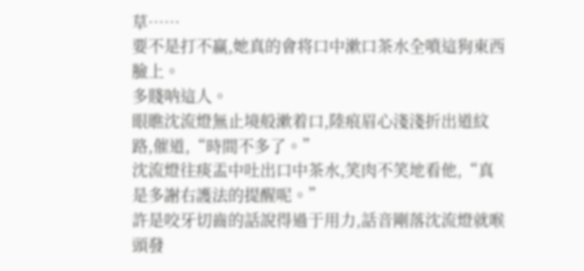草……
要不是打不赢,她真的會将口中漱口茶水全噴這狗東西臉上。
多賤呐這人。
眼瞧沈流燈無止境般漱着口,陸痕眉心淺淺折出道紋路,催道,“時間不多了。”
沈流燈往痰盂中吐出口中茶水,笑肉不笑地看他,“真是多謝右護法的提醒呢。”
許是咬牙切齒的話說得過于用力,話音剛落沈流燈就喉頭發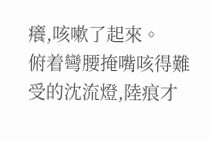癢,咳嗽了起來。
俯着彎腰掩嘴咳得難受的沈流燈,陸痕才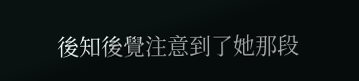後知後覺注意到了她那段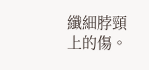纖細脖頸上的傷。